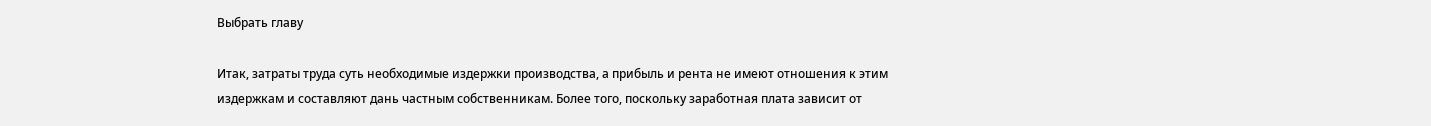Выбрать главу

Итак, затраты труда суть необходимые издержки производства, а прибыль и рента не имеют отношения к этим издержкам и составляют дань частным собственникам. Более того, поскольку заработная плата зависит от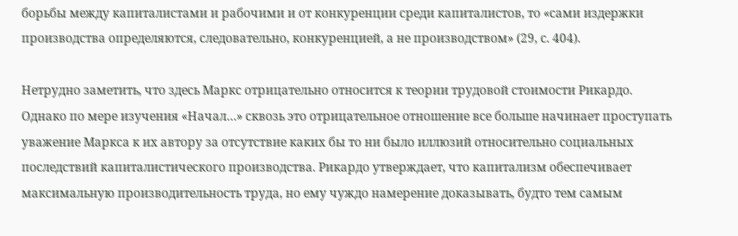борьбы между капиталистами и рабочими и от конкуренции среди капиталистов, то «сами издержки производства определяются, следовательно, конкуренцией, а не производством» (29, с. 404).

Нетрудно заметить, что здесь Маркс отрицательно относится к теории трудовой стоимости Рикардо. Однако по мере изучения «Начал…» сквозь это отрицательное отношение все больше начинает проступать уважение Маркса к их автору за отсутствие каких бы то ни было иллюзий относительно социальных последствий капиталистического производства. Рикардо утверждает, что капитализм обеспечивает максимальную производительность труда, но ему чуждо намерение доказывать, будто тем самым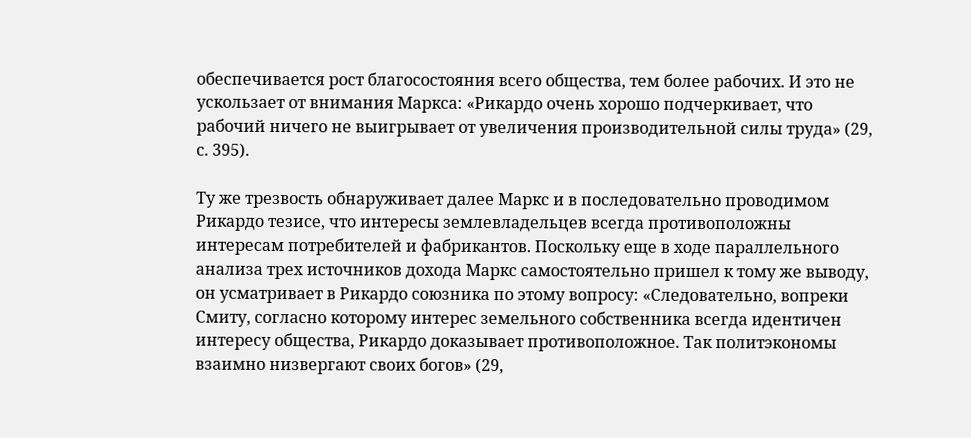обеспечивается рост благосостояния всего общества, тем более рабочих. И это не ускользает от внимания Маркса: «Рикардо очень хорошо подчеркивает, что рабочий ничего не выигрывает от увеличения производительной силы труда» (29, с. 395).

Ту же трезвость обнаруживает далее Маркс и в последовательно проводимом Рикардо тезисе, что интересы землевладельцев всегда противоположны интересам потребителей и фабрикантов. Поскольку еще в ходе параллельного анализа трех источников дохода Маркс самостоятельно пришел к тому же выводу, он усматривает в Рикардо союзника по этому вопросу: «Следовательно, вопреки Смиту, согласно которому интерес земельного собственника всегда идентичен интересу общества, Рикардо доказывает противоположное. Так политэкономы взаимно низвергают своих богов» (29,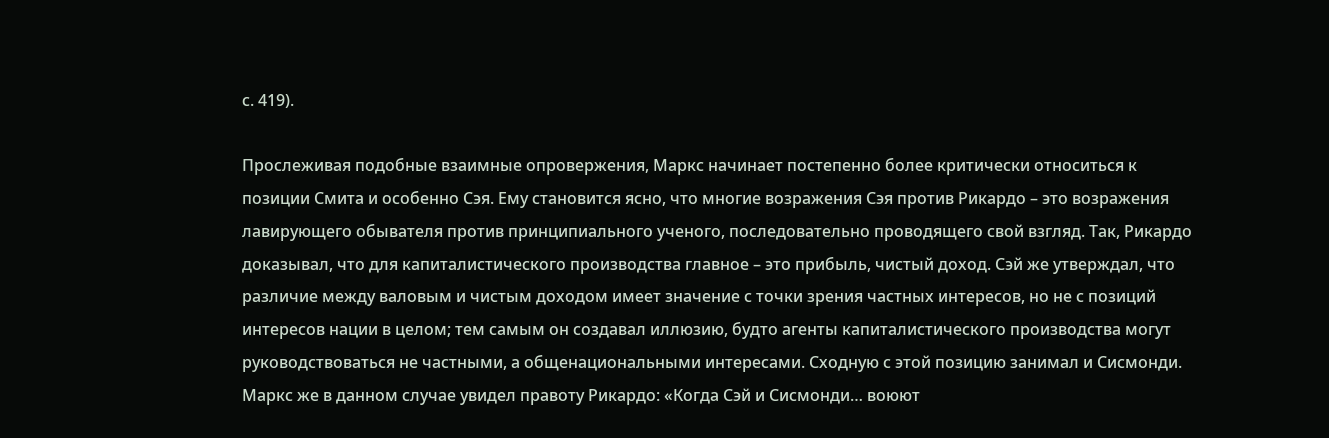с. 419).

Прослеживая подобные взаимные опровержения, Маркс начинает постепенно более критически относиться к позиции Смита и особенно Сэя. Ему становится ясно, что многие возражения Сэя против Рикардо – это возражения лавирующего обывателя против принципиального ученого, последовательно проводящего свой взгляд. Так, Рикардо доказывал, что для капиталистического производства главное – это прибыль, чистый доход. Сэй же утверждал, что различие между валовым и чистым доходом имеет значение с точки зрения частных интересов, но не с позиций интересов нации в целом; тем самым он создавал иллюзию, будто агенты капиталистического производства могут руководствоваться не частными, а общенациональными интересами. Сходную с этой позицию занимал и Сисмонди. Маркс же в данном случае увидел правоту Рикардо: «Когда Сэй и Сисмонди… воюют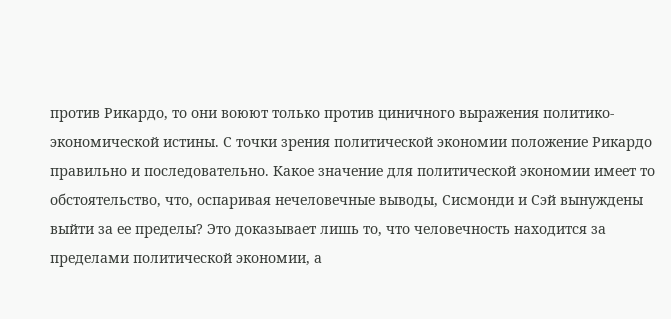против Рикардо, то они воюют только против циничного выражения политико-экономической истины. С точки зрения политической экономии положение Рикардо правильно и последовательно. Какое значение для политической экономии имеет то обстоятельство, что, оспаривая нечеловечные выводы, Сисмонди и Сэй вынуждены выйти за ее пределы? Это доказывает лишь то, что человечность находится за пределами политической экономии, а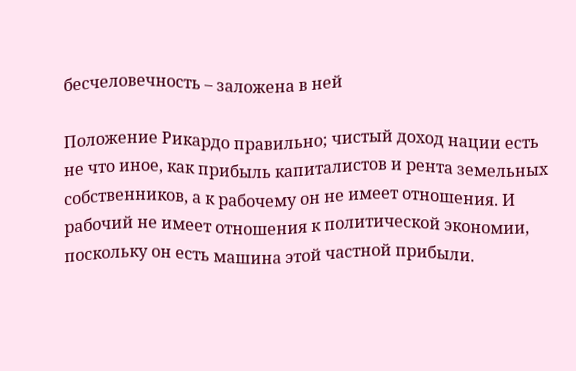бесчеловечность – заложена в ней

Положение Рикардо правильно; чистый доход нации есть не что иное, как прибыль капиталистов и рента земельных собственников, а к рабочему он не имеет отношения. И рабочий не имеет отношения к политической экономии, поскольку он есть машина этой частной прибыли.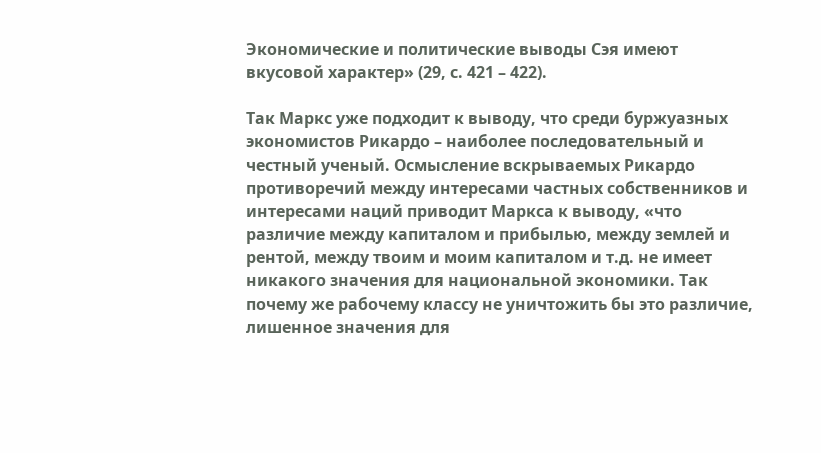Экономические и политические выводы Сэя имеют вкусовой характер» (29, с. 421 – 422).

Так Маркс уже подходит к выводу, что среди буржуазных экономистов Рикардо – наиболее последовательный и честный ученый. Осмысление вскрываемых Рикардо противоречий между интересами частных собственников и интересами наций приводит Маркса к выводу, «что различие между капиталом и прибылью, между землей и рентой, между твоим и моим капиталом и т.д. не имеет никакого значения для национальной экономики. Так почему же рабочему классу не уничтожить бы это различие, лишенное значения для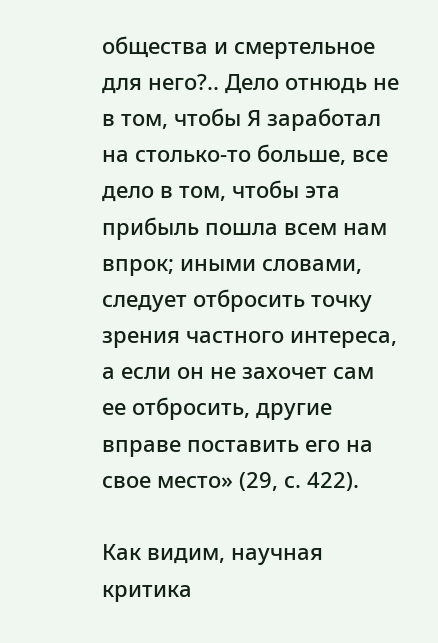общества и смертельное для него?.. Дело отнюдь не в том, чтобы Я заработал на столько-то больше, все дело в том, чтобы эта прибыль пошла всем нам впрок; иными словами, следует отбросить точку зрения частного интереса, а если он не захочет сам ее отбросить, другие вправе поставить его на свое место» (29, с. 422).

Как видим, научная критика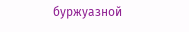буржуазной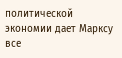политической экономии дает Марксу все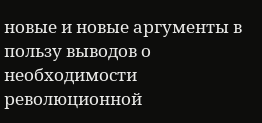новые и новые аргументы в пользу выводов о необходимости революционной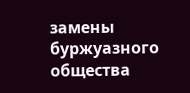замены буржуазного общества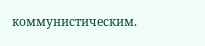коммунистическим.